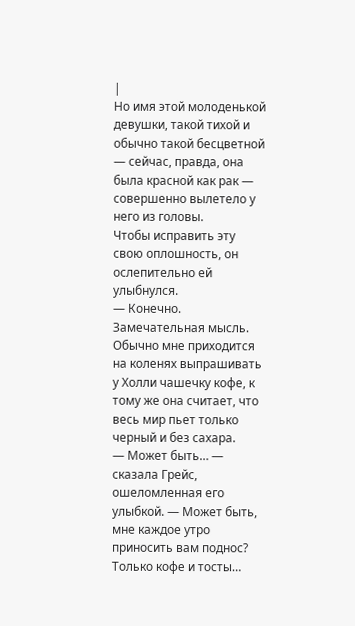|
Но имя этой молоденькой девушки, такой тихой и обычно такой бесцветной — сейчас, правда, она была красной как рак — совершенно вылетело у него из головы.
Чтобы исправить эту свою оплошность, он ослепительно ей улыбнулся.
— Конечно. Замечательная мысль. Обычно мне приходится на коленях выпрашивать у Холли чашечку кофе, к тому же она считает, что весь мир пьет только черный и без сахара.
— Может быть… — сказала Грейс, ошеломленная его улыбкой. — Может быть, мне каждое утро приносить вам поднос? Только кофе и тосты…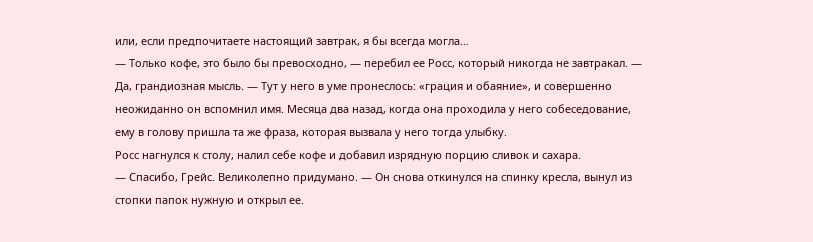или, если предпочитаете настоящий завтрак, я бы всегда могла…
— Только кофе, это было бы превосходно, — перебил ее Росс, который никогда не завтракал. — Да, грандиозная мысль. — Тут у него в уме пронеслось: «грация и обаяние», и совершенно неожиданно он вспомнил имя. Месяца два назад, когда она проходила у него собеседование, ему в голову пришла та же фраза, которая вызвала у него тогда улыбку.
Росс нагнулся к столу, налил себе кофе и добавил изрядную порцию сливок и сахара.
— Спасибо, Грейс. Великолепно придумано. — Он снова откинулся на спинку кресла, вынул из стопки папок нужную и открыл ее.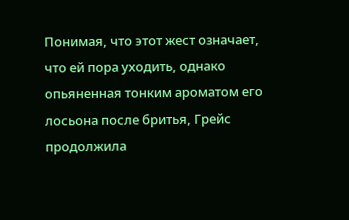Понимая, что этот жест означает, что ей пора уходить, однако опьяненная тонким ароматом его лосьона после бритья, Грейс продолжила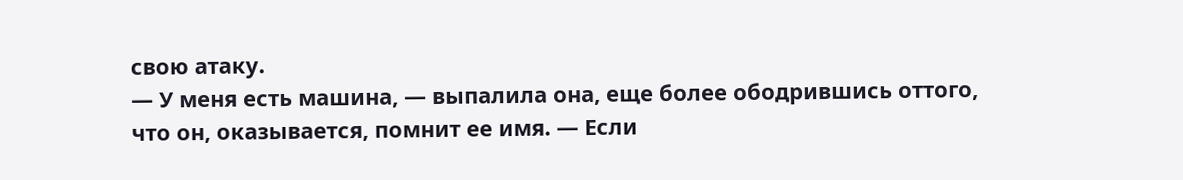свою атаку.
— У меня есть машина, — выпалила она, еще более ободрившись оттого, что он, оказывается, помнит ее имя. — Если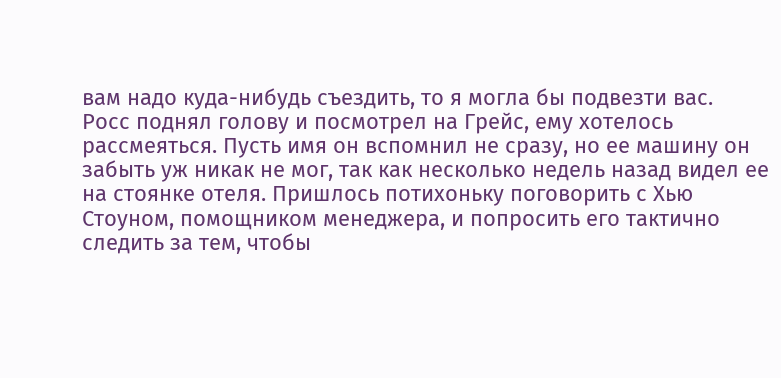вам надо куда-нибудь съездить, то я могла бы подвезти вас.
Росс поднял голову и посмотрел на Грейс, ему хотелось рассмеяться. Пусть имя он вспомнил не сразу, но ее машину он забыть уж никак не мог, так как несколько недель назад видел ее на стоянке отеля. Пришлось потихоньку поговорить с Хью Стоуном, помощником менеджера, и попросить его тактично следить за тем, чтобы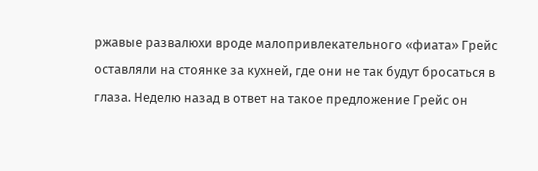ржавые развалюхи вроде малопривлекательного «фиата» Грейс оставляли на стоянке за кухней, где они не так будут бросаться в глаза. Неделю назад в ответ на такое предложение Грейс он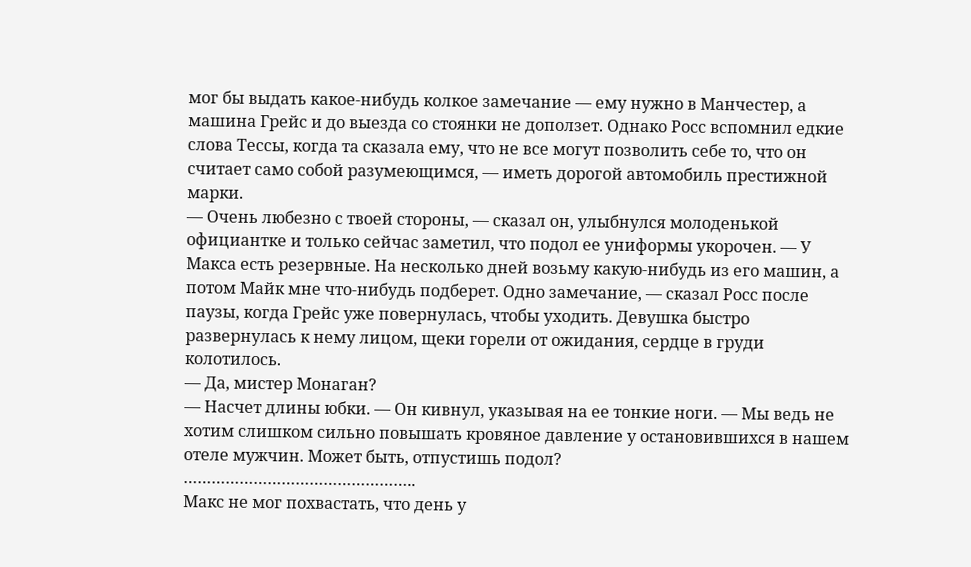мог бы выдать какое-нибудь колкое замечание — ему нужно в Манчестер, а машина Грейс и до выезда со стоянки не доползет. Однако Росс вспомнил едкие слова Тессы, когда та сказала ему, что не все могут позволить себе то, что он считает само собой разумеющимся, — иметь дорогой автомобиль престижной марки.
— Очень любезно с твоей стороны, — сказал он, улыбнулся молоденькой официантке и только сейчас заметил, что подол ее униформы укорочен. — У Макса есть резервные. На несколько дней возьму какую-нибудь из его машин, а потом Майк мне что-нибудь подберет. Одно замечание, — сказал Росс после паузы, когда Грейс уже повернулась, чтобы уходить. Девушка быстро развернулась к нему лицом, щеки горели от ожидания, сердце в груди колотилось.
— Да, мистер Монаган?
— Насчет длины юбки. — Он кивнул, указывая на ее тонкие ноги. — Мы ведь не хотим слишком сильно повышать кровяное давление у остановившихся в нашем отеле мужчин. Может быть, отпустишь подол?
…………………………………………..
Макс не мог похвастать, что день у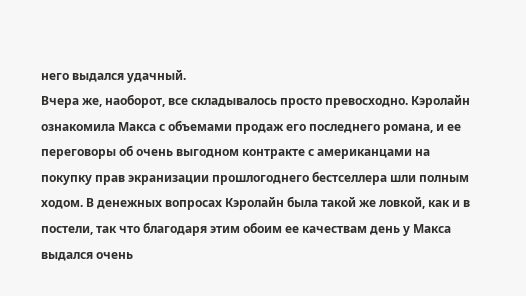него выдался удачный.
Вчера же, наоборот, все складывалось просто превосходно. Кэролайн ознакомила Макса с объемами продаж его последнего романа, и ее переговоры об очень выгодном контракте с американцами на покупку прав экранизации прошлогоднего бестселлера шли полным ходом. В денежных вопросах Кэролайн была такой же ловкой, как и в постели, так что благодаря этим обоим ее качествам день у Макса выдался очень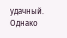удачный.
Однако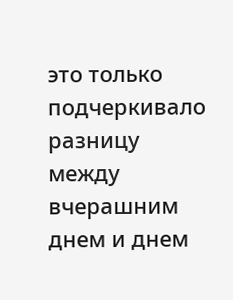это только подчеркивало разницу между вчерашним днем и днем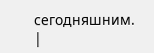сегодняшним. |